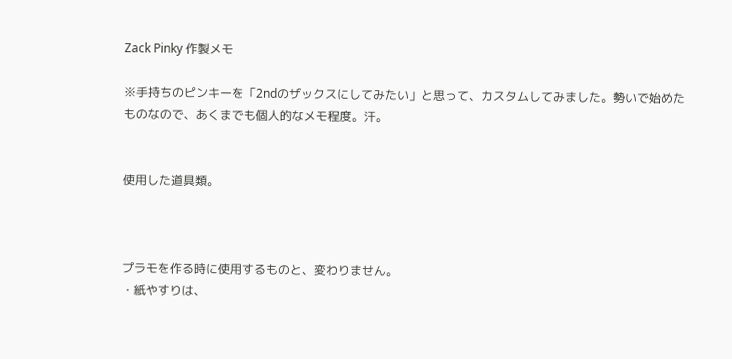Zack Pinky 作製メモ

※手持ちのピンキーを「2ndのザックスにしてみたい」と思って、カスタムしてみました。勢いで始めたものなので、あくまでも個人的なメモ程度。汗。


使用した道具類。



プラモを作る時に使用するものと、変わりません。
・紙やすりは、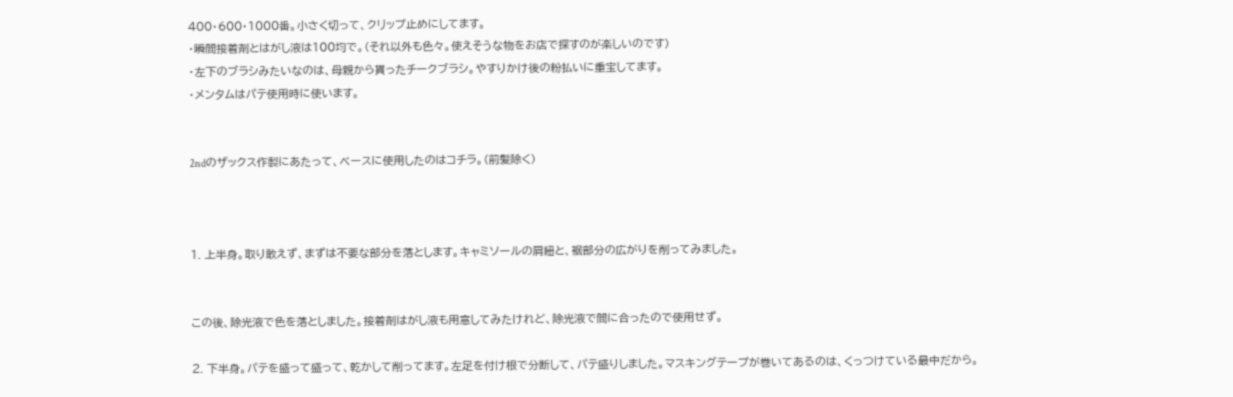400・600・1000番。小さく切って、クリップ止めにしてます。
・瞬間接着剤とはがし液は100均で。(それ以外も色々。使えそうな物をお店で探すのが楽しいのです)
・左下のブラシみたいなのは、母親から貰ったチークブラシ。やすりかけ後の粉払いに重宝してます。
・メンタムはパテ使用時に使います。


2ndのザックス作製にあたって、ベースに使用したのはコチラ。(前髪除く)



1. 上半身。取り敢えず、まずは不要な部分を落とします。キャミソールの肩紐と、裾部分の広がりを削ってみました。


この後、除光液で色を落としました。接着剤はがし液も用意してみたけれど、除光液で間に合ったので使用せず。

2. 下半身。パテを盛って盛って、乾かして削ってます。左足を付け根で分断して、パテ盛りしました。マスキングテープが巻いてあるのは、くっつけている最中だから。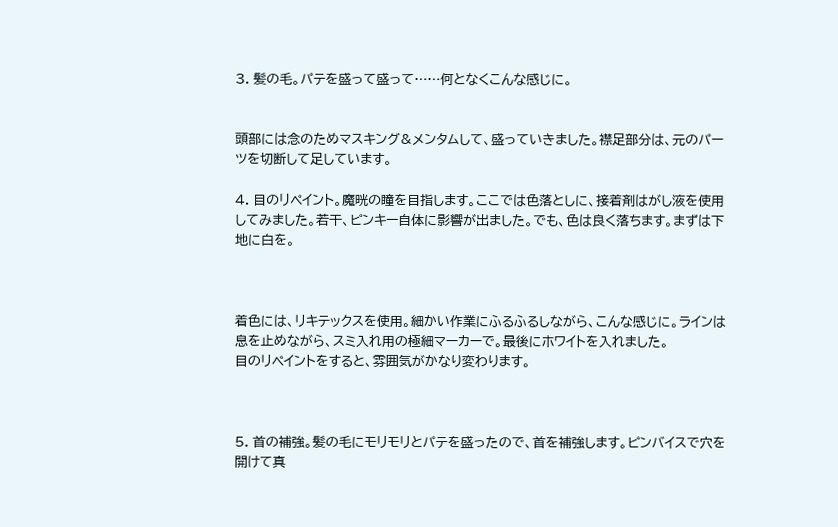3. 髪の毛。パテを盛って盛って……何となくこんな感じに。


頭部には念のためマスキング&メンタムして、盛っていきました。襟足部分は、元のパーツを切断して足しています。

4. 目のリペイント。魔晄の瞳を目指します。ここでは色落としに、接着剤はがし液を使用してみました。若干、ピンキー自体に影響が出ました。でも、色は良く落ちます。まずは下地に白を。



着色には、リキテックスを使用。細かい作業にふるふるしながら、こんな感じに。ラインは息を止めながら、スミ入れ用の極細マーカーで。最後にホワイトを入れました。
目のリペイントをすると、雰囲気がかなり変わります。



5. 首の補強。髪の毛にモリモリとパテを盛ったので、首を補強します。ピンバイスで穴を開けて真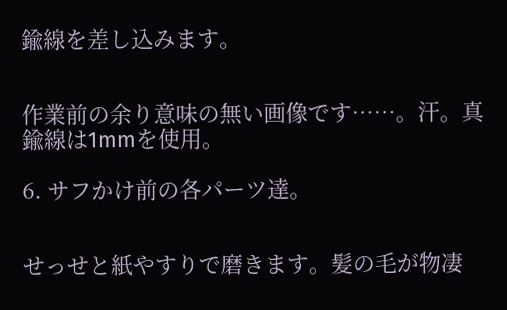鍮線を差し込みます。


作業前の余り意味の無い画像です……。汗。真鍮線は1mmを使用。

6. サフかけ前の各パーツ達。


せっせと紙やすりで磨きます。髪の毛が物凄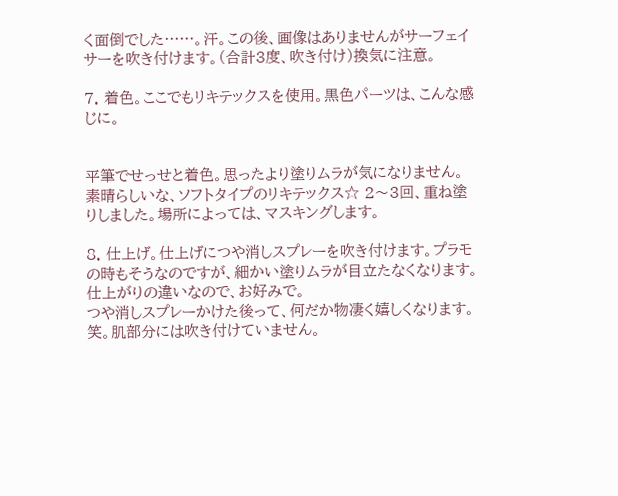く面倒でした……。汗。この後、画像はありませんがサーフェイサーを吹き付けます。(合計3度、吹き付け)換気に注意。

7. 着色。ここでもリキテックスを使用。黒色パーツは、こんな感じに。


平筆でせっせと着色。思ったより塗りムラが気になりません。素晴らしいな、ソフトタイプのリキテックス☆ 2〜3回、重ね塗りしました。場所によっては、マスキングします。

8. 仕上げ。仕上げにつや消しスプレーを吹き付けます。プラモの時もそうなのですが、細かい塗りムラが目立たなくなります。仕上がりの違いなので、お好みで。
つや消しスプレーかけた後って、何だか物凄く嬉しくなります。笑。肌部分には吹き付けていません。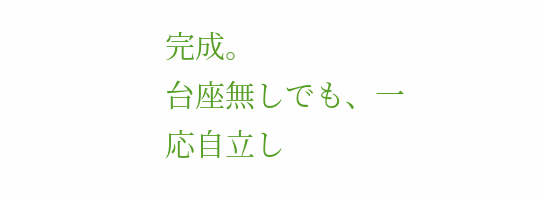完成。
台座無しでも、一応自立し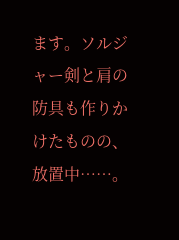ます。ソルジャー剣と肩の防具も作りかけたものの、放置中……。